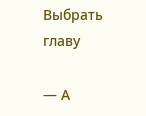Выбрать главу

— А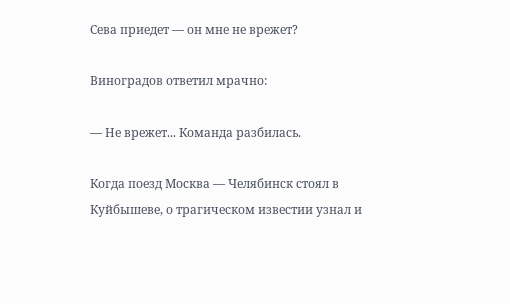Сева приедет — он мне не врежет?

Виноградов ответил мрачно:

— Не врежет... Команда разбилась.

Когда поезд Москва — Челябинск стоял в Куйбышеве, о трагическом известии узнал и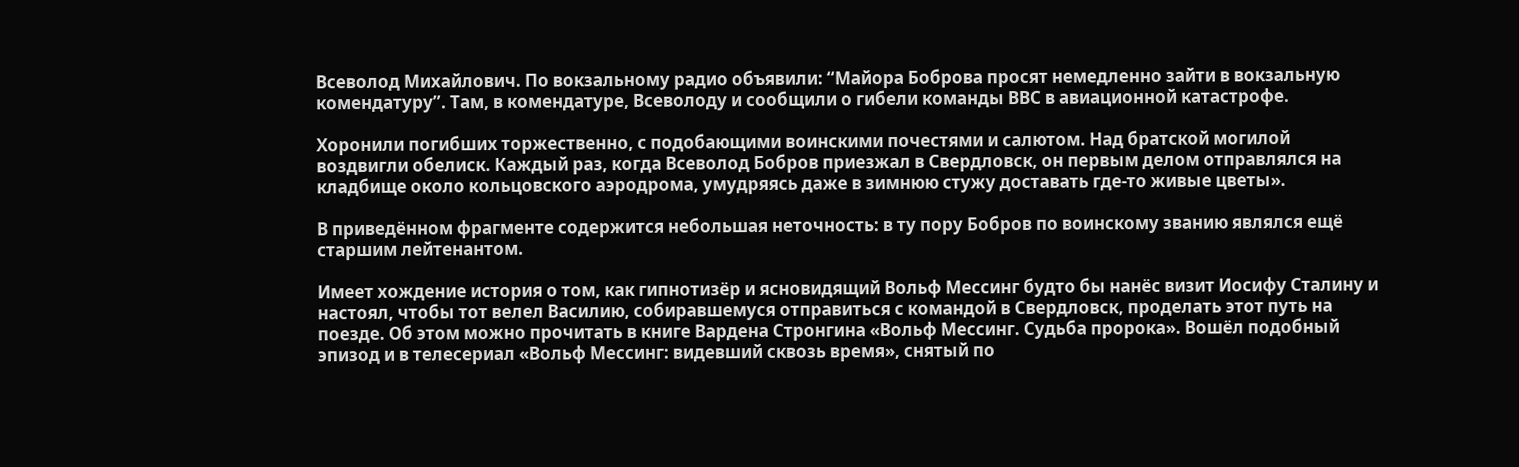Всеволод Михайлович. По вокзальному радио объявили: “Майора Боброва просят немедленно зайти в вокзальную комендатуру”. Там, в комендатуре, Всеволоду и сообщили о гибели команды ВВС в авиационной катастрофе.

Хоронили погибших торжественно, с подобающими воинскими почестями и салютом. Над братской могилой воздвигли обелиск. Каждый раз, когда Всеволод Бобров приезжал в Свердловск, он первым делом отправлялся на кладбище около кольцовского аэродрома, умудряясь даже в зимнюю стужу доставать где-то живые цветы».

В приведённом фрагменте содержится небольшая неточность: в ту пору Бобров по воинскому званию являлся ещё старшим лейтенантом.

Имеет хождение история о том, как гипнотизёр и ясновидящий Вольф Мессинг будто бы нанёс визит Иосифу Сталину и настоял, чтобы тот велел Василию, собиравшемуся отправиться с командой в Свердловск, проделать этот путь на поезде. Об этом можно прочитать в книге Вардена Стронгина «Вольф Мессинг. Судьба пророка». Вошёл подобный эпизод и в телесериал «Вольф Мессинг: видевший сквозь время», снятый по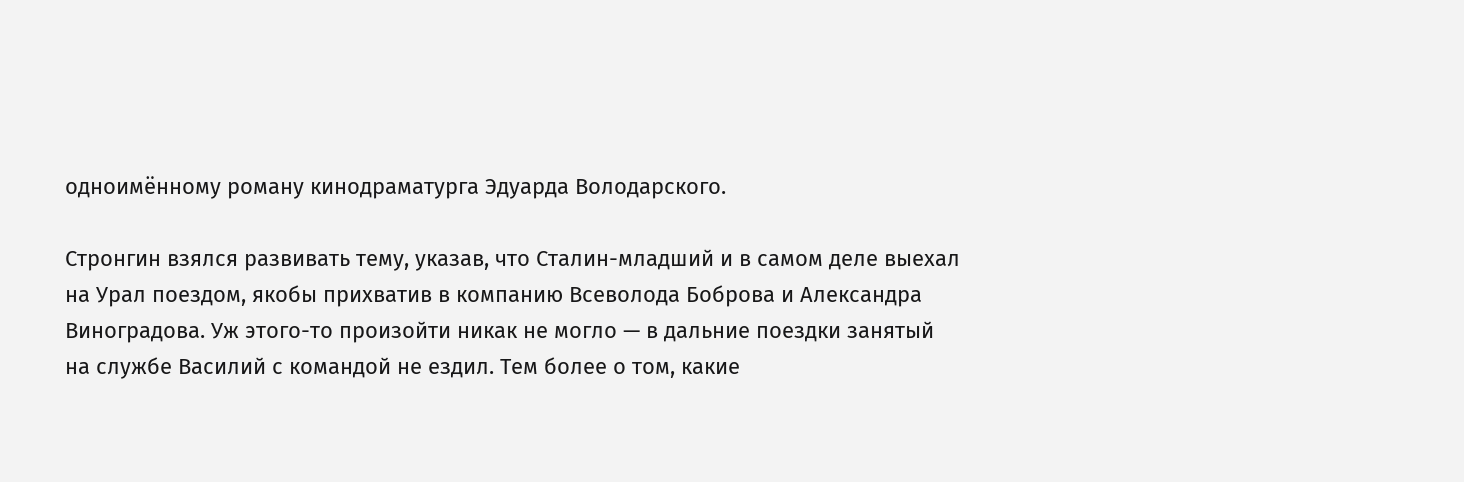одноимённому роману кинодраматурга Эдуарда Володарского.

Стронгин взялся развивать тему, указав, что Сталин-младший и в самом деле выехал на Урал поездом, якобы прихватив в компанию Всеволода Боброва и Александра Виноградова. Уж этого-то произойти никак не могло — в дальние поездки занятый на службе Василий с командой не ездил. Тем более о том, какие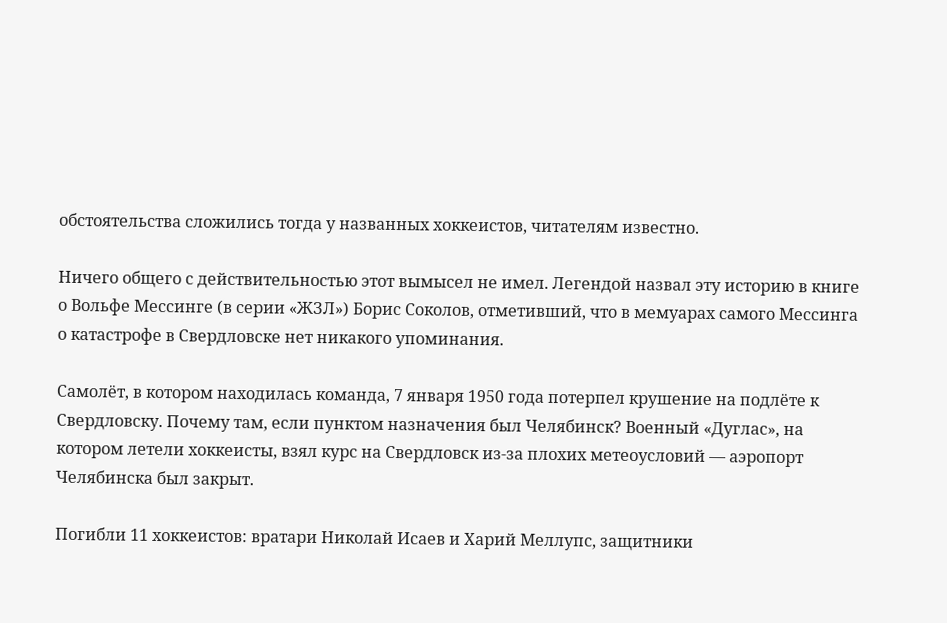обстоятельства сложились тогда у названных хоккеистов, читателям известно.

Ничего общего с действительностью этот вымысел не имел. Легендой назвал эту историю в книге о Вольфе Мессинге (в серии «ЖЗЛ») Борис Соколов, отметивший, что в мемуарах самого Мессинга о катастрофе в Свердловске нет никакого упоминания.

Самолёт, в котором находилась команда, 7 января 1950 года потерпел крушение на подлёте к Свердловску. Почему там, если пунктом назначения был Челябинск? Военный «Дуглас», на котором летели хоккеисты, взял курс на Свердловск из-за плохих метеоусловий — аэропорт Челябинска был закрыт.

Погибли 11 хоккеистов: вратари Николай Исаев и Харий Меллупс, защитники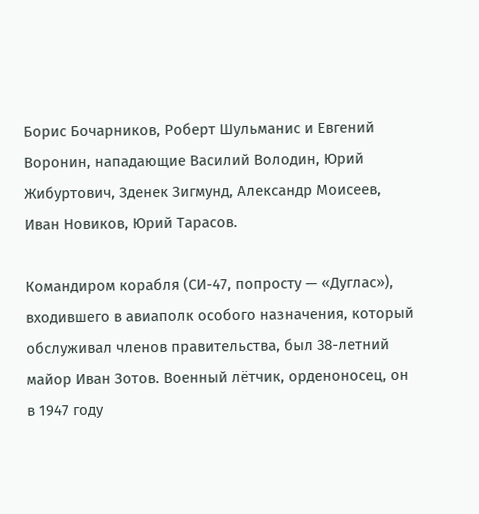Борис Бочарников, Роберт Шульманис и Евгений Воронин, нападающие Василий Володин, Юрий Жибуртович, Зденек Зигмунд, Александр Моисеев, Иван Новиков, Юрий Тарасов.

Командиром корабля (СИ-47, попросту — «Дуглас»), входившего в авиаполк особого назначения, который обслуживал членов правительства, был 38-летний майор Иван Зотов. Военный лётчик, орденоносец, он в 1947 году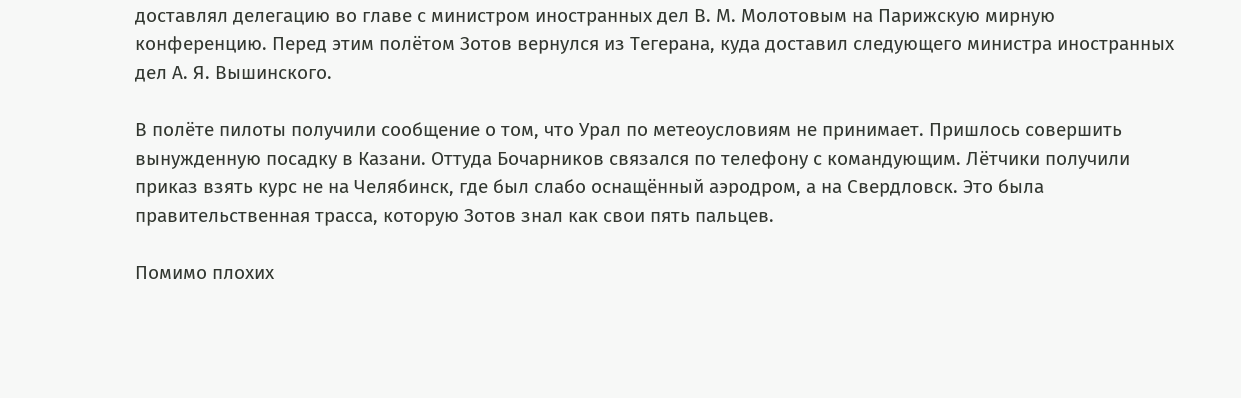доставлял делегацию во главе с министром иностранных дел В. М. Молотовым на Парижскую мирную конференцию. Перед этим полётом Зотов вернулся из Тегерана, куда доставил следующего министра иностранных дел А. Я. Вышинского.

В полёте пилоты получили сообщение о том, что Урал по метеоусловиям не принимает. Пришлось совершить вынужденную посадку в Казани. Оттуда Бочарников связался по телефону с командующим. Лётчики получили приказ взять курс не на Челябинск, где был слабо оснащённый аэродром, а на Свердловск. Это была правительственная трасса, которую Зотов знал как свои пять пальцев.

Помимо плохих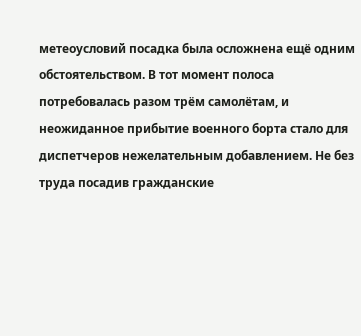метеоусловий посадка была осложнена ещё одним обстоятельством. В тот момент полоса потребовалась разом трём самолётам, и неожиданное прибытие военного борта стало для диспетчеров нежелательным добавлением. Не без труда посадив гражданские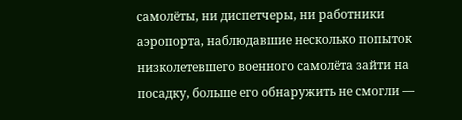самолёты, ни диспетчеры, ни работники аэропорта, наблюдавшие несколько попыток низколетевшего военного самолёта зайти на посадку, больше его обнаружить не смогли —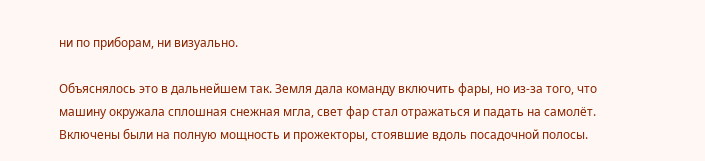ни по приборам, ни визуально.

Объяснялось это в дальнейшем так. Земля дала команду включить фары, но из-за того, что машину окружала сплошная снежная мгла, свет фар стал отражаться и падать на самолёт. Включены были на полную мощность и прожекторы, стоявшие вдоль посадочной полосы.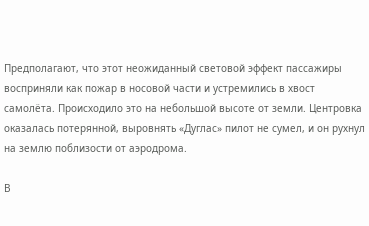Предполагают, что этот неожиданный световой эффект пассажиры восприняли как пожар в носовой части и устремились в хвост самолёта. Происходило это на небольшой высоте от земли. Центровка оказалась потерянной, выровнять «Дуглас» пилот не сумел, и он рухнул на землю поблизости от аэродрома.

В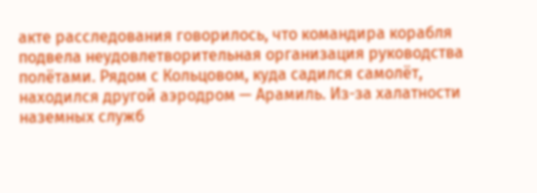акте расследования говорилось, что командира корабля подвела неудовлетворительная организация руководства полётами. Рядом с Кольцовом, куда садился самолёт, находился другой аэродром — Арамиль. Из-за халатности наземных служб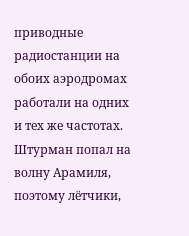приводные радиостанции на обоих аэродромах работали на одних и тех же частотах. Штурман попал на волну Арамиля, поэтому лётчики,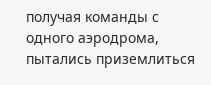получая команды с одного аэродрома, пытались приземлиться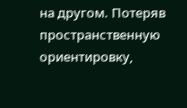на другом. Потеряв пространственную ориентировку,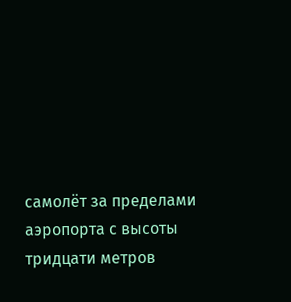самолёт за пределами аэропорта с высоты тридцати метров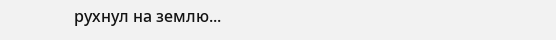рухнул на землю...